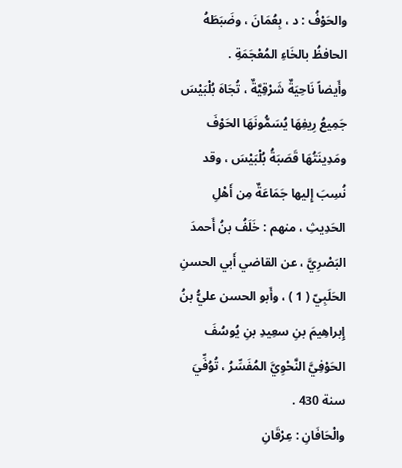والحَوْفُ : د ، بِعُمَانَ ، وضَبَطَهُ الحافظُ بالخَاءِ المُعْجَمَةِ .
وأَيضاً نَاحِيَةٌ شَرْقِيَّةٌ ، تُجَاهَ بُلْبَيْسَ جَمِيعُ رِيفِهَا يُسَمُّونَهَا الحَوْفَ ومَدِينَتُهَا قَصَبَةُ بُلْبَيْسَ ، وقد نُسِبَ إِليها جَمَاعَةٌ مِن أَهْلِ الحَدِيثِ ، منهم : خَلَفُ بنُ أَحمدَ البَصْرِيَّ ، عن القاضي أَبي الحسنِ الحَلَبِيّ ( 1 ) ، وأَبو الحسن عليُّ بنُ إِبراهِيمَ بنِ سعِيدِ بنِ يُوسُفَ الحَوْفِيَّ النَّحْوِيَّ المُفَسِّرُ ، تُوُفِّيَ سنة 430 .
والْحَافَانِ : عِرْقَانِ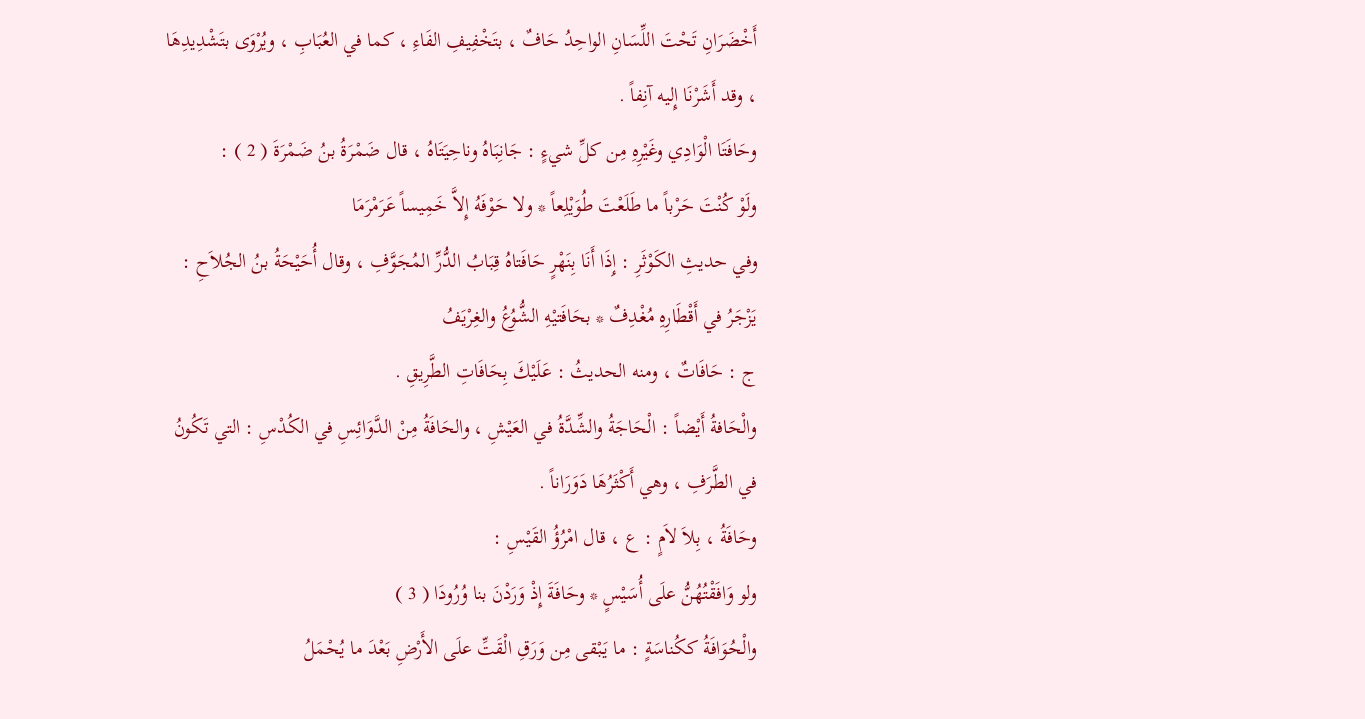أَخْضَرَانِ تَحْتَ اللِّسَانِ الواحِدُ حَافٌ ، بتَخْفِيفِ الفَاءِ ، كما في العُبَابِ ، ويُرْوَى بتَشْدِيدِهَا ، وقد أَشَرْنَا إِليه آنِفاً .
وحَافَتَا الْوَادِي وغَيْرِهِ مِن كلِّ شيءٍ : جَانِبَاهُ وناحِيَتَاهُ ، قال ضَمْرَةُ بنُ ضَمْرَةَ ( 2 ) :
ولَوْ كُنْتَ حَرْباً ما طَلَعْتَ طُوَيْلِعاً * ولا حَوْفَهُ إِلاَّ خَمِيساً عَرَمْرَمَا
وفي حديثِ الكَوْثَرِ : إِذَا أَنَا بِنَهْرٍ حَافَتاهُ قِبَابُ الدُّرِّ المُجَوَّفِ ، وقال أُحَيْحَةُ بنُ الجُلاَحِ :
يَزْجَرُ في أَقْطَارِهِ مُغْدِفٌ * بحَافَتيْهِ الشُّوُعُ والغِرْيَفُ
ج : حَافَاتٌ ، ومنه الحديثُ : عَلَيْكَ بِحَافَاتِ الطَّرِيقِ .
والْحَافةُ أَيْضاً : الْحَاجَةُ والشِّدَّةُ في العَيْشِ ، والحَافَةُ مِنْ الدَّوَائِسِ في الكُدْسِ : التي تَكُونُ في الطَّرَفِ ، وهي أَكْثَرُهَا دَوَرَاناً .
وحَافَةُ ، بِلاَ لاَمٍ : ع ، قال امْرُؤُ القَيْسِ :
ولو وَافَقْتُهُنُّ علَى أُسَيْسٍ * وحَافَةَ إِذْ وَرَدْنَ بنا وُرُودَا ( 3 )
والْحُوَافَةُ ككُناسَةٍ : ما يَبْقى مِن وَرَقِ الْقَتِّ علَى الأَرْضِ بَعْدَ ما يُحْمَلُ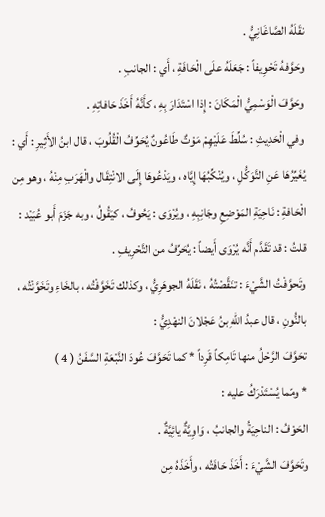نقَلَهُ الصَّاغَانِيُّ .
وحَوَّفهُ تَحْوِيفاً : جَعَلَهُ علَى الْحَافَةِ ، أَي : الجانبِ .
وحَوَّفَ الْوَسْمِيُّ الْمَكَانَ : إِذا اسْتَدَارَ بِهِ ، كأَنَّهُ أَخَذَ حَافاتِهِ .
وفي الْحَدِيثِ : سُلِّطَ عَلَيْهِمْ مَوْتٌ طَاعُونٌ يُحَوِّفُ الْقُلُوبَ ، قال ابنُ الأَثِيرِ : أَي : يُغَيِّرُهَا عَنِ التَّوَكُّلِ ، ويُنْكِّبُهَا إِيَّاه ، ويَدْعُوهَا إِلَى الانْتِقَال والْهَرَبِ مِنْهُ ، وهو مِن الْحَافةِ : نَاحِيَةِ المَوْضِعِ وجَانِبِهِ ، ويُرْوَى : يَحُوفُ ، كيَقُولُ ، وبه جَزَمَ أَبو عُبَيْد :
قلتُ : قد تَقَدَّم أَنَّه يُرْوَى أَيضاً : يُحَرِّفُ من التَّحْرِيفِ .
وتَحوَّفْتُ الشَّيْءَ : تنَقَّصْتُهُ ، نَقَلَهُ الجوهَرِيُّ ، وكذلك تَخَوَّفْتُه ، بالخَاءِ وتَخَوَّنْتُه ، بالنُّونِ ، قال عبدُ اللهِ بنُ عَجْلانَ النهْدِيُّ :
تحَوَّفَ الرَّحْلُ منها تَامِكاً قَرِداً * كما تَحَوَّفَ عُودَ النَّبْعَةِ السَّفَنُ ( 4 )
* ومّما يُسْتَدْرَكُ عليه :
الحَوْفُ : الناحِيَةُ والجانبُ ، وَاوِيَّةٌ يائِيَّةٌ .
وتَحَوَّفَ الشَّيْءَ : أَخَذَ حَافَتُه ، وأَخَذَهُ مِن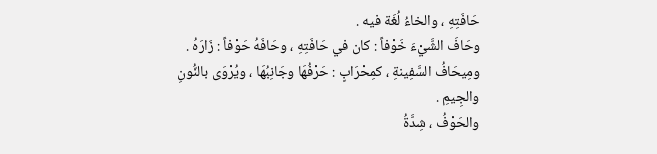حَافَتِهِ ، والخاءُ لُغَة فيه .
وحَافَ الشَّيْءَ خَوْفاً : كان في حَافَتِهِ ، وحَافَهُ حَوْفاً : زَارَهُ .
ومِيحَافُ السَّفِينةِ ، كمِحْرَابٍ : حَرْفُهَا وجَانِبُهَا ، ويُرْوَى بالنُّونِ والجِيمِ .
والحَوْفُ ، شِدَّةُ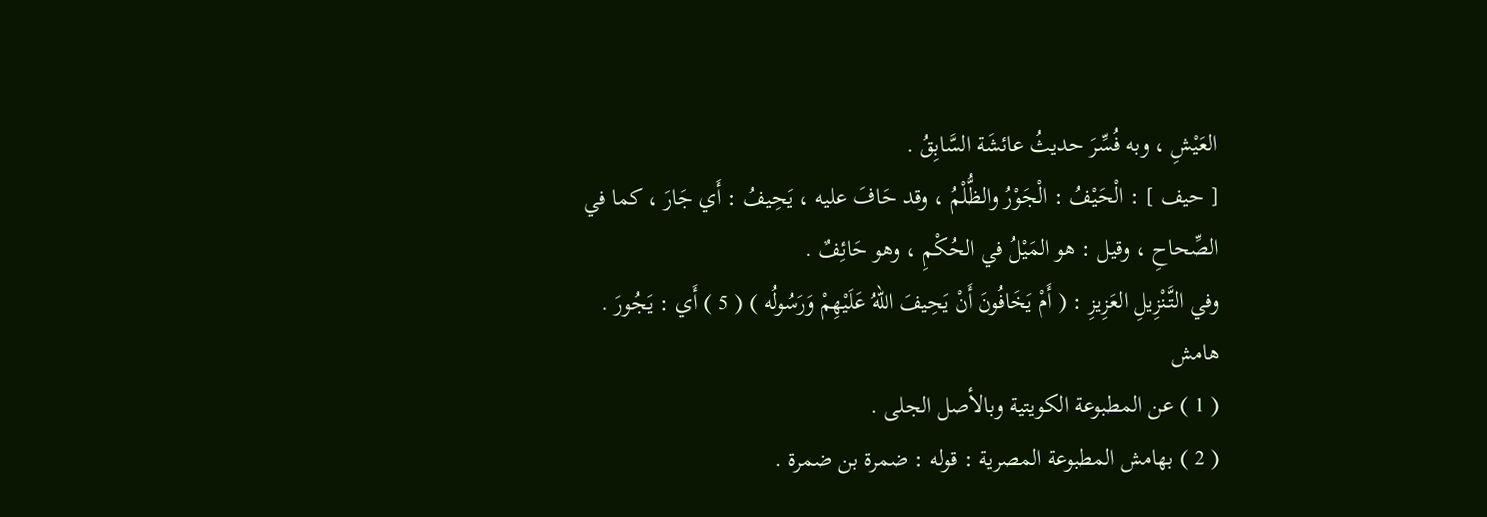العَيْشِ ، وبه فُسِّرَ حديثُ عائشَة السَّابِقُ .
[ حيف ] : الْحَيْفُ : الْجَوْرُ والظُّلْمُ ، وقد حَافَ عليه ، يَحِيفُ : أَي جَارَ ، كما في الصِّحاحِ ، وقيل : هو المَيْلُ في الحُكْمِ ، وهو حَائِفٌ .
وفي التَّنْزِيلِ العَزِيزِ : ( أَمْ يَخَافُونَ أَنْ يَحِيفَ اللهُ عَلَيْهِمْ وَرَسُولُه ) ( 5 ) أَي : يَجُورَ .
هامش
( 1 ) عن المطبوعة الكويتية وبالأصل الجلى .
( 2 ) بهامش المطبوعة المصرية : قوله : ضمرة بن ضمرة .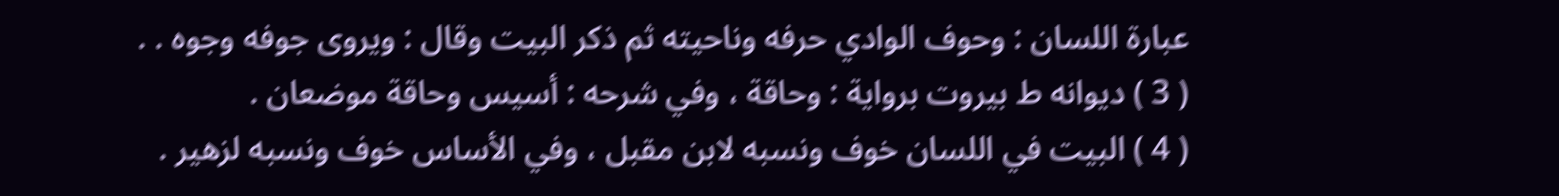عبارة اللسان : وحوف الوادي حرفه وناحيته ثم ذكر البيت وقال : ويروى جوفه وجوه . .
( 3 ) ديوانه ط بيروت برواية : وحاقة ، وفي شرحه : أسيس وحاقة موضعان .
( 4 ) البيت في اللسان خوف ونسبه لابن مقبل ، وفي الأساس خوف ونسبه لزهير .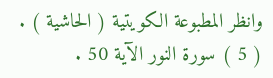وانظر المطبوعة الكويتية ( الحاشية ) .
( 5 ) سورة النور الآية 50 .